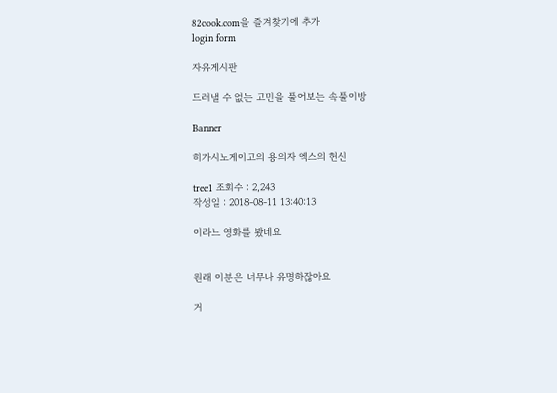82cook.com을 즐겨찾기에 추가
login form

자유게시판

드러낼 수 없는 고민을 풀어보는 속풀이방

Banner

히가시노게이고의 용의자 엑스의 헌신

tree1 조회수 : 2,243
작성일 : 2018-08-11 13:40:13

이라느 영화를 봤네요


원래 이분은 너무나 유명하잖아요

거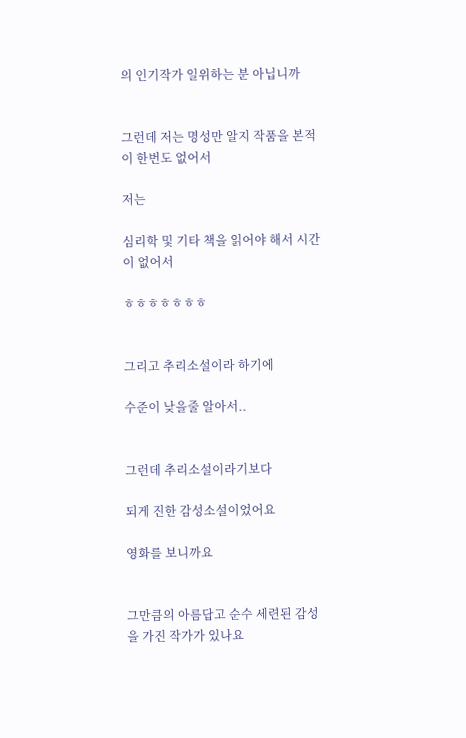의 인기작가 일위하는 분 아닙니까


그런데 저는 명성만 알지 작품을 본적이 한번도 없어서

저는

심리학 및 기타 책을 읽어야 해서 시간이 없어서

ㅎㅎㅎㅎㅎㅎㅎ


그리고 추리소설이라 하기에

수준이 낮을줄 알아서..


그런데 추리소설이라기보다

되게 진한 감성소설이었어요

영화를 보니까요


그만큼의 아름답고 순수 세련된 감성을 가진 작가가 있나요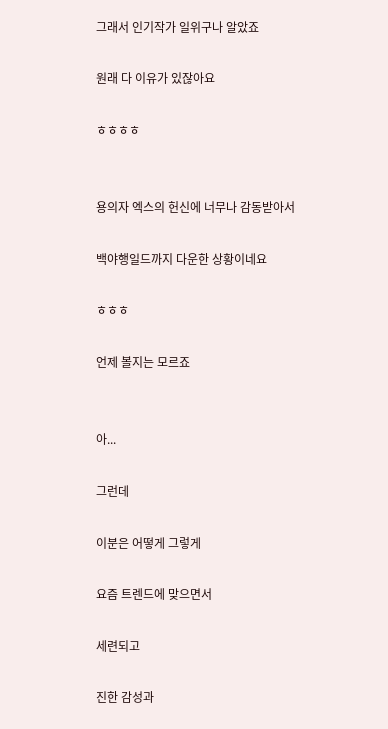그래서 인기작가 일위구나 알았죠

원래 다 이유가 있잖아요

ㅎㅎㅎㅎ


용의자 엑스의 헌신에 너무나 감동받아서

백야행일드까지 다운한 상황이네요

ㅎㅎㅎ

언제 볼지는 모르죠


아...

그런데

이분은 어떻게 그렇게

요즘 트렌드에 맞으면서

세련되고

진한 감성과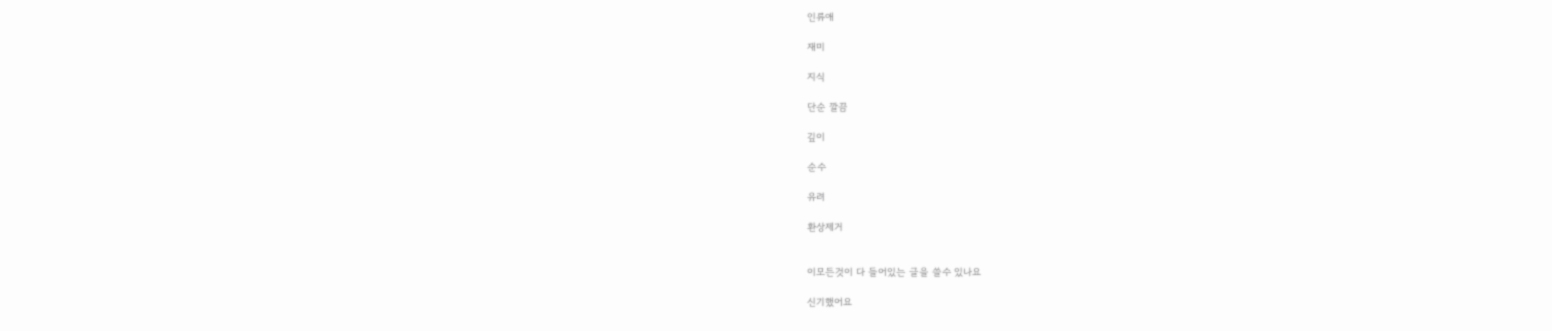인류애

재미

지식

단순 깔끔

깊이

순수

유려

환상제거


이모든것이 다 들어있는 글을 쓸수 있나요

신기했어요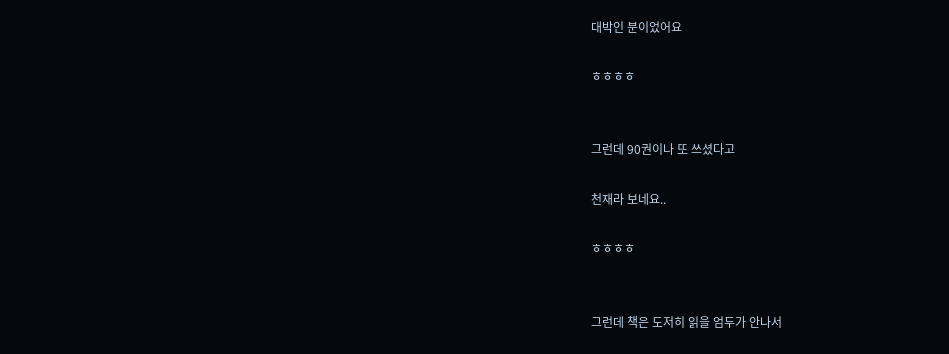대박인 분이었어요

ㅎㅎㅎㅎ


그런데 90권이나 또 쓰셨다고

천재라 보네요..

ㅎㅎㅎㅎ


그런데 책은 도저히 읽을 엄두가 안나서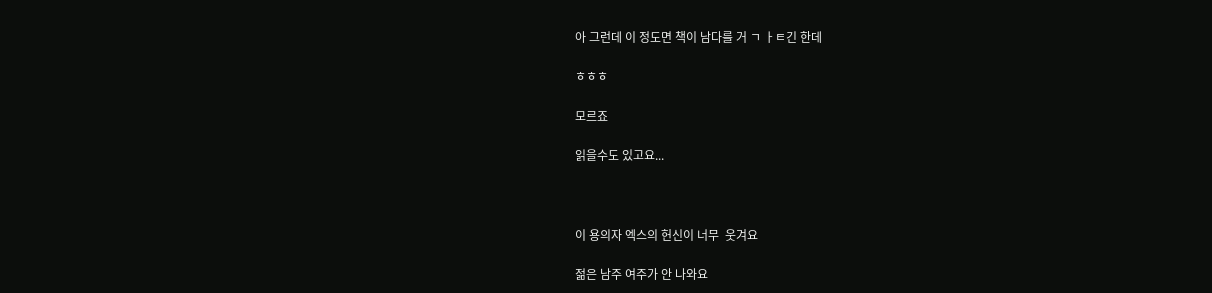아 그런데 이 정도면 책이 남다를 거 ㄱ ㅏㅌ긴 한데

ㅎㅎㅎ

모르죠

읽을수도 있고요...



이 용의자 엑스의 헌신이 너무  웃겨요

젊은 남주 여주가 안 나와요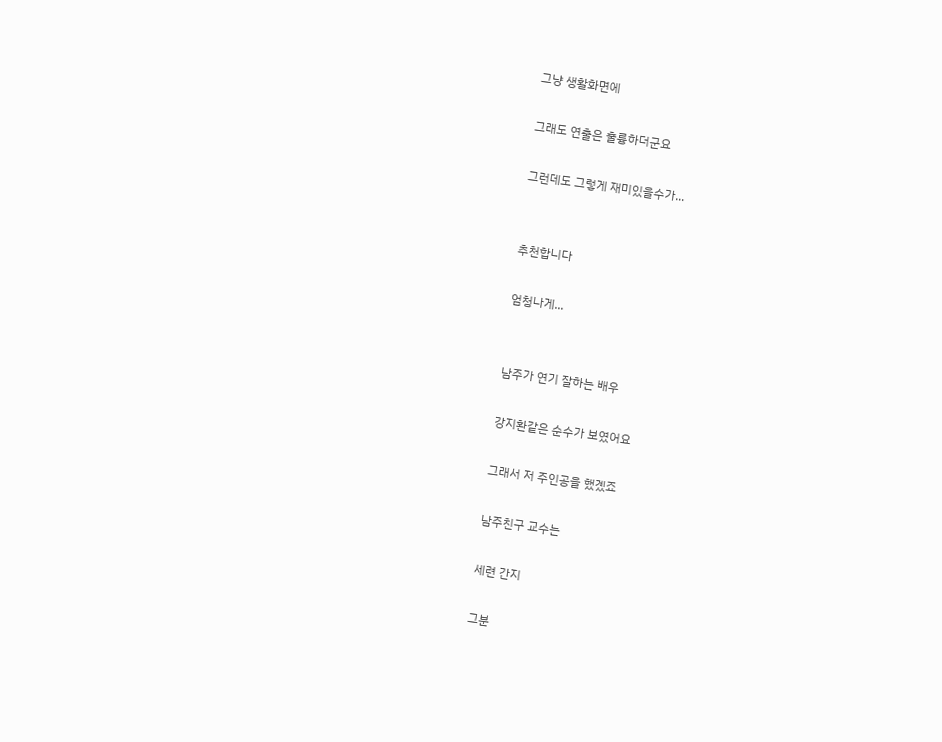그냥 생활화면에

그래도 연출은 훌륭하더군요

그런데도 그렇게 재미있을수가...


추천합니다

엄청나게...


남주가 연기 잘하는 배우

강지환같은 순수가 보였어요

그래서 저 주인공을 했곘죠

남주친구 교수는

세련 간지

그분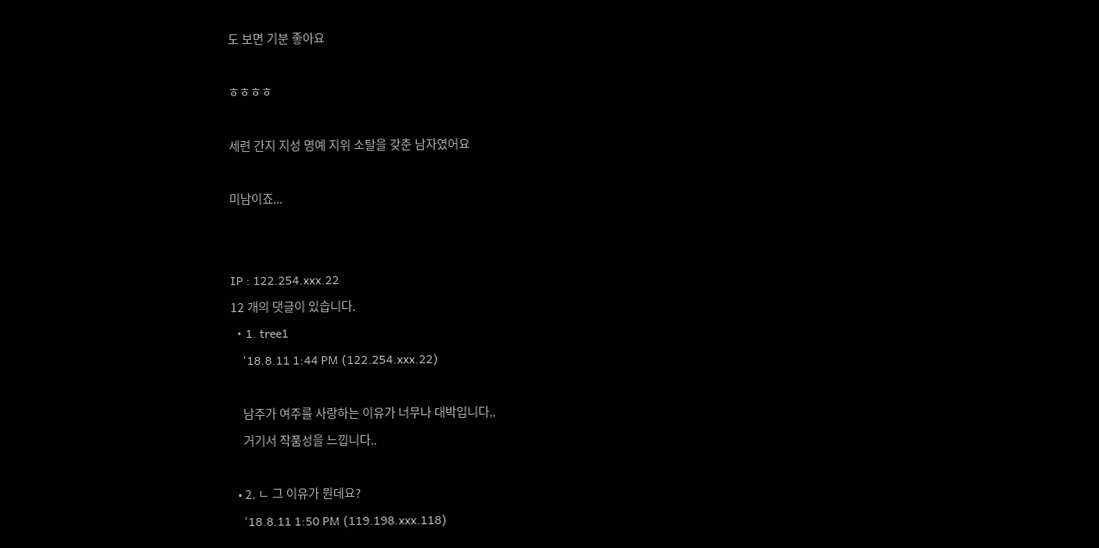도 보면 기분 좋아요

ㅎㅎㅎㅎ

세련 간지 지성 명예 지위 소탈을 갖춘 남자였어요

미남이죠...


IP : 122.254.xxx.22
12 개의 댓글이 있습니다.
  • 1. tree1
    '18.8.11 1:44 PM (122.254.xxx.22)

    남주가 여주를 사랑하는 이유가 너무나 대박입니다..
    거기서 작품성을 느낍니다..

  • 2. ㄴ 그 이유가 뭔데요?
    '18.8.11 1:50 PM (119.198.xxx.118)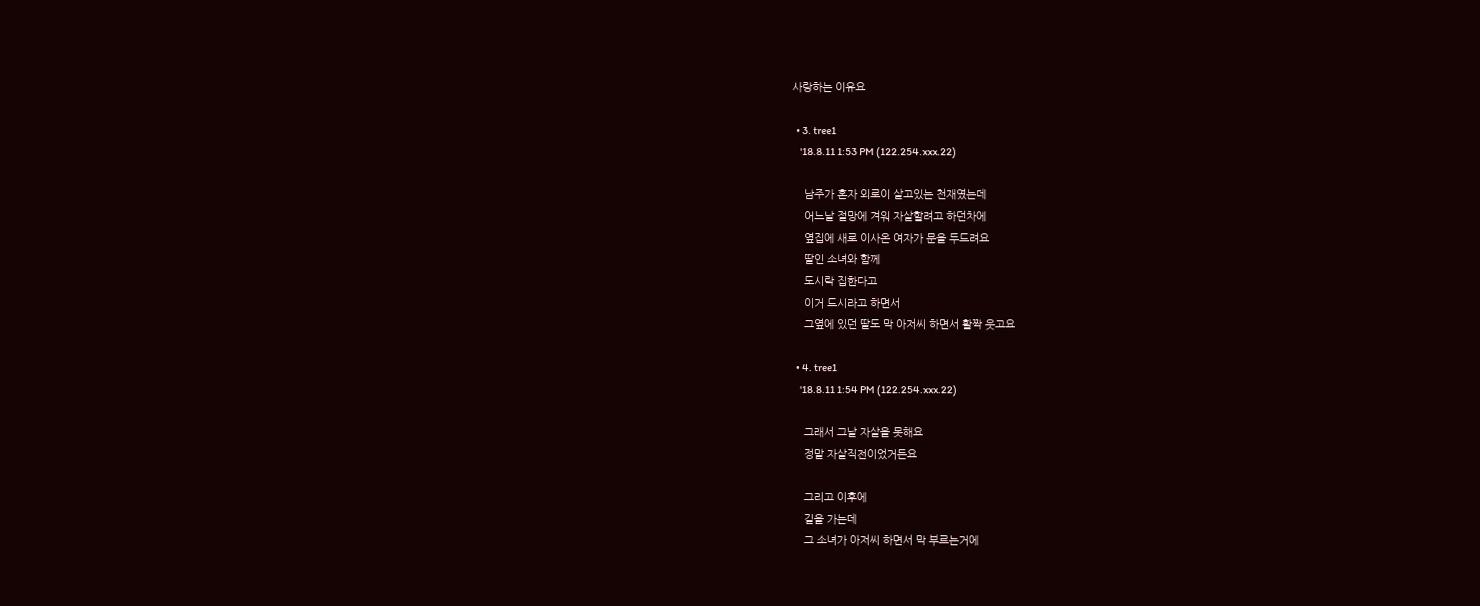사랑하는 이유요

  • 3. tree1
    '18.8.11 1:53 PM (122.254.xxx.22)

    남주가 혼자 외로이 살고있는 천재였는데
    어느날 절망에 겨워 자살할려고 하던차에
    옆집에 새로 이사온 여자가 문을 두드려요
    딸인 소녀와 함께
    도시락 집한다고
    이거 드시라고 하면서
    그옆에 있던 딸도 막 아저씨 하면서 활짝 웃고요

  • 4. tree1
    '18.8.11 1:54 PM (122.254.xxx.22)

    그래서 그날 자살을 못해요
    정말 자살직전이었거든요

    그리고 이후에
    길을 가는데
    그 소녀가 아저씨 하면서 막 부르는거에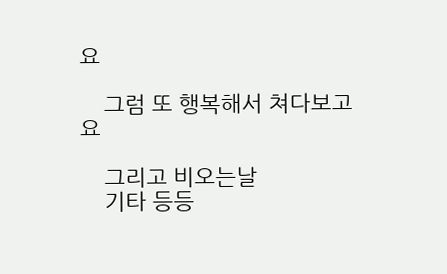요

    그럼 또 행복해서 쳐다보고요

    그리고 비오는날
    기타 등등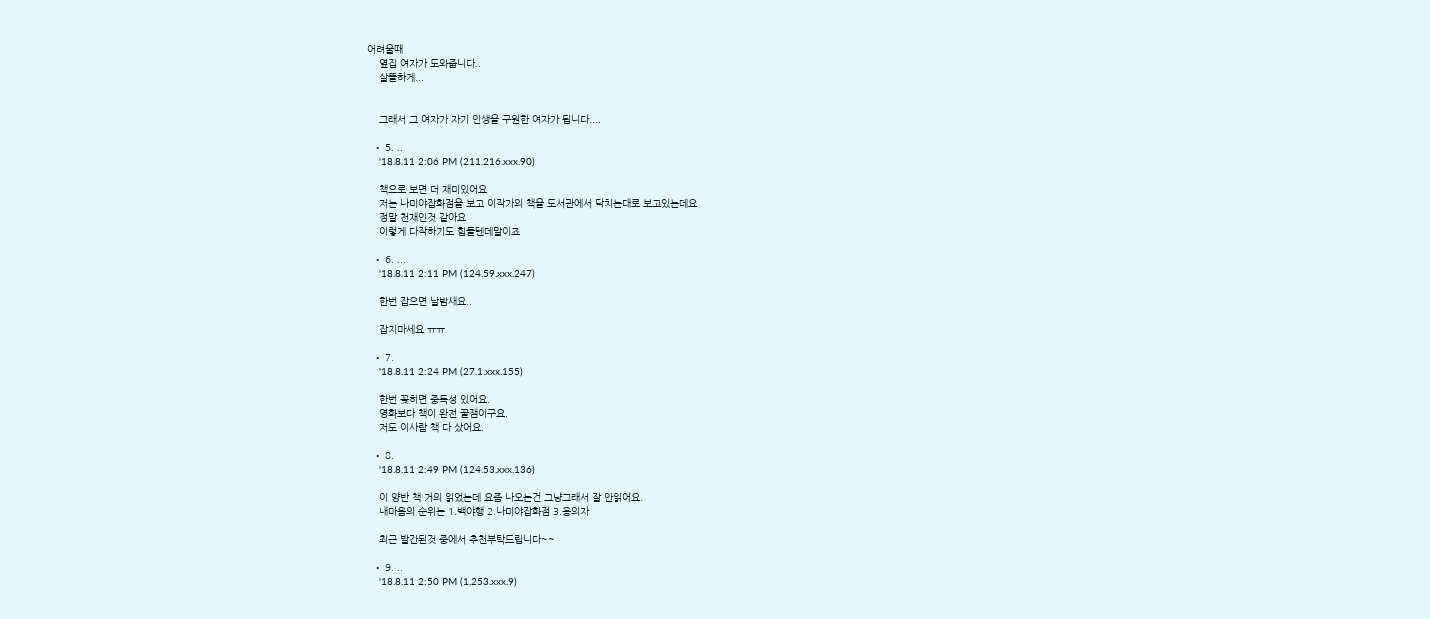어려울때
    옆집 여자가 도와줍니다..
    살뜰하게...


    그래서 그 여자가 자기 인생을 구원한 여자가 됩니다....

  • 5. ..
    '18.8.11 2:06 PM (211.216.xxx.90)

    책으로 보면 더 재미있어요
    저는 나미야잡화점을 보고 이작가의 책을 도서관에서 닥치는대로 보고있는데요
    정말 천재인것 같아요
    이렇게 다작하기도 힘들텐데말이죠

  • 6. ...
    '18.8.11 2:11 PM (124.59.xxx.247)

    한번 잡으면 날밤새요..

    잡지마세요 ㅠㅠ

  • 7.
    '18.8.11 2:24 PM (27.1.xxx.155)

    한번 꽂히면 중독성 있어요.
    영화보다 책이 완전 꿀잼이구요.
    저도 이사람 책 다 샀어요.

  • 8.
    '18.8.11 2:49 PM (124.53.xxx.136)

    이 양반 책 거의 읽었는데 요즘 나오는건 그냥그래서 잘 안읽어요.
    내마음의 순위는 1.백야행 2.나미야잡화점 3.용의자

    최근 발간된것 중에서 추천부탁드립니다~~

  • 9. ..
    '18.8.11 2:50 PM (1.253.xxx.9)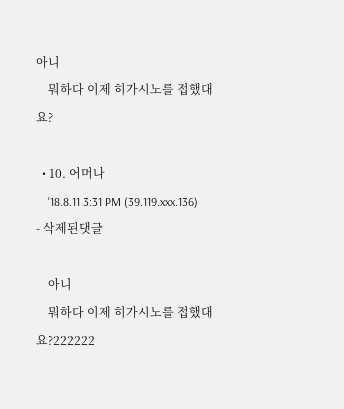아니
    뭐하다 이제 히가시노를 접했대요?

  • 10. 어머나
    '18.8.11 3:31 PM (39.119.xxx.136) - 삭제된댓글

    아니
    뭐하다 이제 히가시노를 접했대요?222222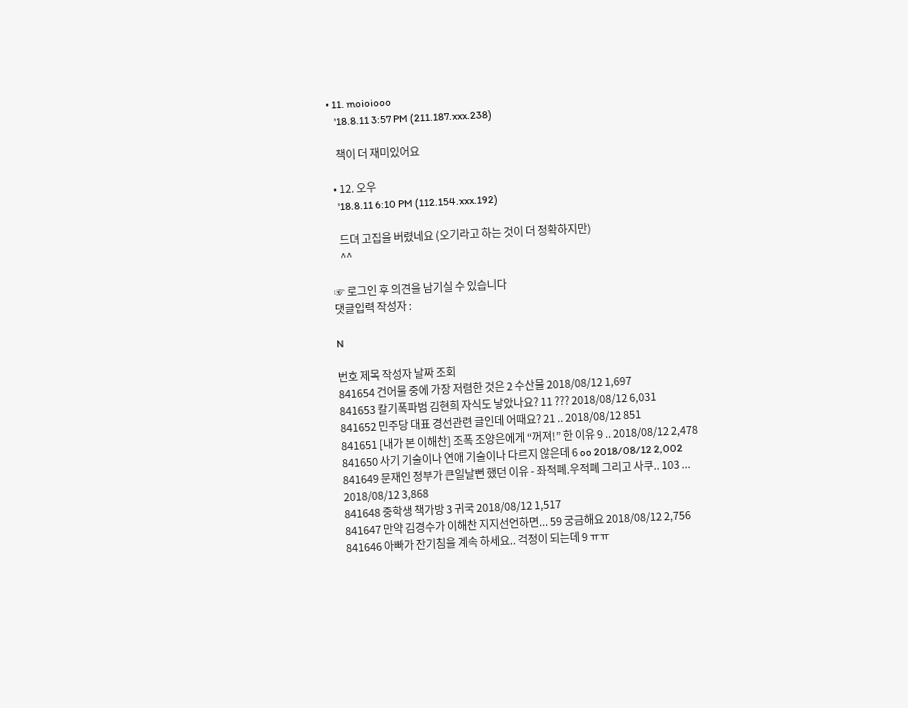• 11. moioiooo
    '18.8.11 3:57 PM (211.187.xxx.238)

    책이 더 재미있어요

  • 12. 오우
    '18.8.11 6:10 PM (112.154.xxx.192)

    드뎌 고집을 버렸네요 (오기라고 하는 것이 더 정확하지만)
    ^^

☞ 로그인 후 의견을 남기실 수 있습니다
댓글입력 작성자 :

N

번호 제목 작성자 날짜 조회
841654 건어물 중에 가장 저렴한 것은 2 수산물 2018/08/12 1,697
841653 칼기폭파범 김현희 자식도 낳았나요? 11 ??? 2018/08/12 6,031
841652 민주당 대표 경선관련 글인데 어때요? 21 .. 2018/08/12 851
841651 [내가 본 이해찬] 조폭 조양은에게 “꺼져!” 한 이유 9 .. 2018/08/12 2,478
841650 사기 기술이나 연애 기술이나 다르지 않은데 6 oo 2018/08/12 2,002
841649 문재인 정부가 큰일날뻔 했던 이유 - 좌적폐.우적폐 그리고 사쿠.. 103 ... 2018/08/12 3,868
841648 중학생 책가방 3 귀국 2018/08/12 1,517
841647 만약 김경수가 이해찬 지지선언하면... 59 궁금해요 2018/08/12 2,756
841646 아빠가 잔기침을 계속 하세요.. 걱정이 되는데 9 ㅠㅠ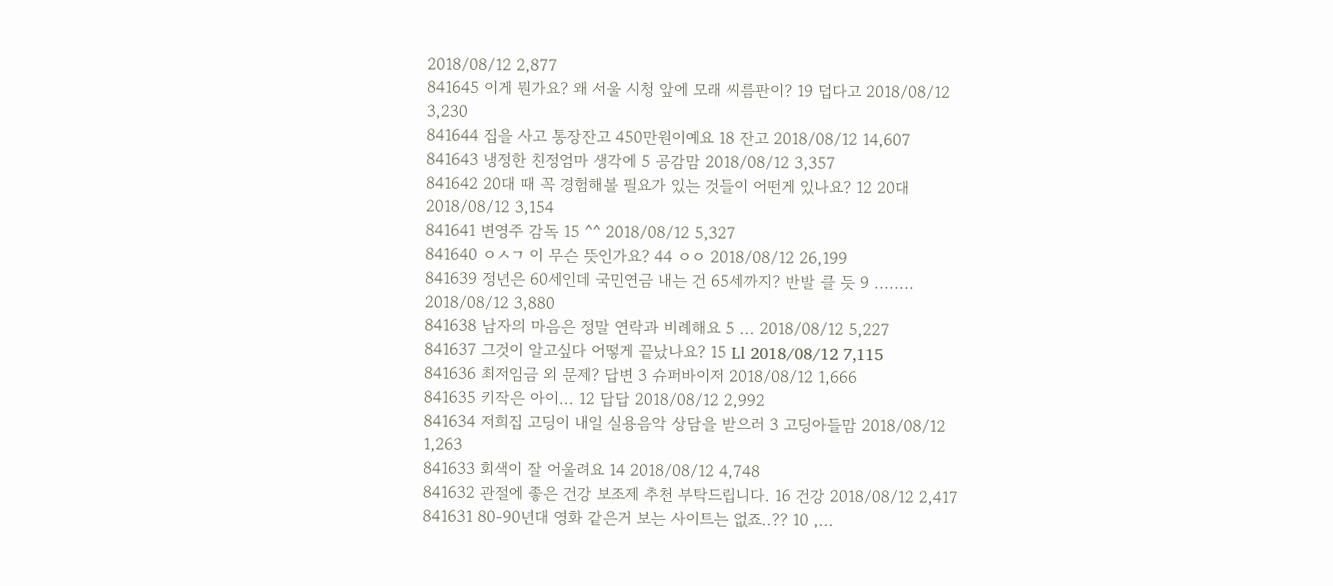2018/08/12 2,877
841645 이게 뭔가요? 왜 서울 시청 앞에 모래 씨름판이? 19 덥다고 2018/08/12 3,230
841644 집을 사고 통장잔고 450만원이예요 18 잔고 2018/08/12 14,607
841643 냉정한 친정엄마 생각에 5 공감맘 2018/08/12 3,357
841642 20대 때 꼭 경험해볼 필요가 있는 것들이 어떤게 있나요? 12 20대 2018/08/12 3,154
841641 변영주 감독 15 ^^ 2018/08/12 5,327
841640 ㅇㅅㄱ 이 무슨 뜻인가요? 44 ㅇㅇ 2018/08/12 26,199
841639 정년은 60세인데 국민연금 내는 건 65세까지? 반발 클 듯 9 ........ 2018/08/12 3,880
841638 남자의 마음은 정말 연락과 비례해요 5 ... 2018/08/12 5,227
841637 그것이 알고싶다 어떻게 끝났나요? 15 Ll 2018/08/12 7,115
841636 최저임금 외 문제? 답변 3 슈퍼바이저 2018/08/12 1,666
841635 키작은 아이... 12 답답 2018/08/12 2,992
841634 저희집 고딩이 내일 실용음악 상담을 받으러 3 고딩아들맘 2018/08/12 1,263
841633 회색이 잘 어울려요 14 2018/08/12 4,748
841632 관절에 좋은 건강 보조제 추천 부탁드립니다. 16 건강 2018/08/12 2,417
841631 80-90년대 영화 같은거 보는 사이트는 없죠..?? 10 ,...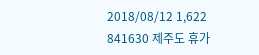2018/08/12 1,622
841630 제주도 휴가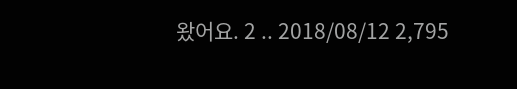왔어요. 2 .. 2018/08/12 2,795